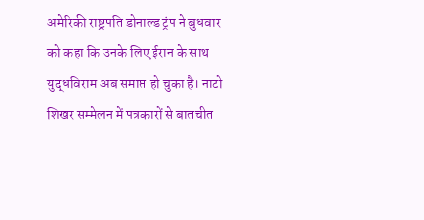अमेरिकी राष्ट्रपति डोनाल्ड ट्रंप ने बुधवार को कहा कि उनके लिए ईरान के साथ युद्धविराम अब समाप्त हो चुका है। नाटो शिखर सम्मेलन में पत्रकारों से बातचीत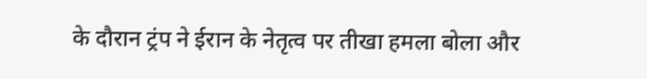के दौरान ट्रंप ने ईरान के नेतृत्व पर तीखा हमला बोला और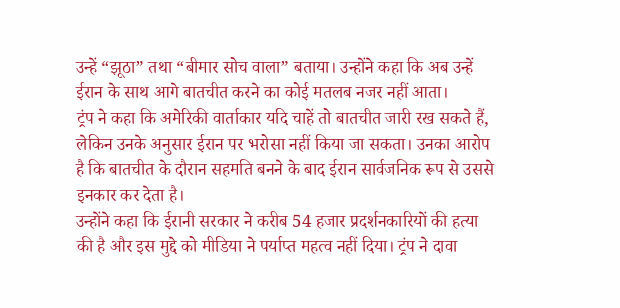उन्हें “झूठा” तथा “बीमार सोच वाला” बताया। उन्होंने कहा कि अब उन्हें ईरान के साथ आगे बातचीत करने का कोई मतलब नजर नहीं आता।
ट्रंप ने कहा कि अमेरिकी वार्ताकार यदि चाहें तो बातचीत जारी रख सकते हैं, लेकिन उनके अनुसार ईरान पर भरोसा नहीं किया जा सकता। उनका आरोप है कि बातचीत के दौरान सहमति बनने के बाद ईरान सार्वजनिक रूप से उससे इनकार कर देता है।
उन्होंने कहा कि ईरानी सरकार ने करीब 54 हजार प्रदर्शनकारियों की हत्या की है और इस मुद्दे को मीडिया ने पर्याप्त महत्व नहीं दिया। ट्रंप ने दावा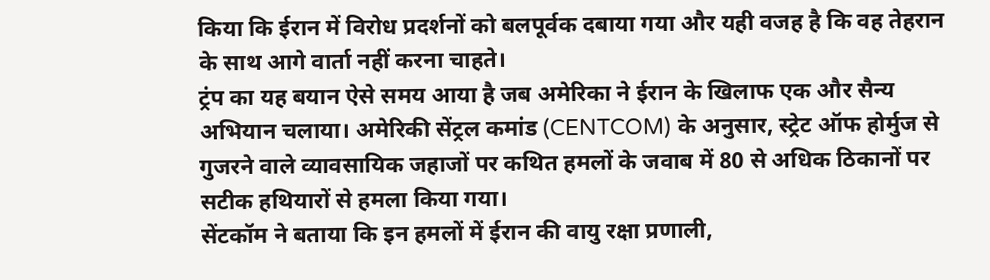किया कि ईरान में विरोध प्रदर्शनों को बलपूर्वक दबाया गया और यही वजह है कि वह तेहरान के साथ आगे वार्ता नहीं करना चाहते।
ट्रंप का यह बयान ऐसे समय आया है जब अमेरिका ने ईरान के खिलाफ एक और सैन्य अभियान चलाया। अमेरिकी सेंट्रल कमांड (CENTCOM) के अनुसार, स्ट्रेट ऑफ होर्मुज से गुजरने वाले व्यावसायिक जहाजों पर कथित हमलों के जवाब में 80 से अधिक ठिकानों पर सटीक हथियारों से हमला किया गया।
सेंटकॉम ने बताया कि इन हमलों में ईरान की वायु रक्षा प्रणाली,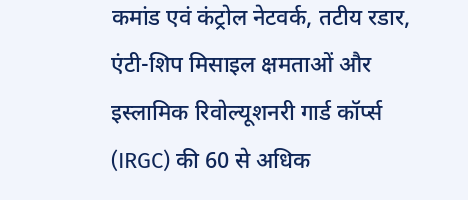कमांड एवं कंट्रोल नेटवर्क, तटीय रडार, एंटी-शिप मिसाइल क्षमताओं और इस्लामिक रिवोल्यूशनरी गार्ड कॉर्प्स (IRGC) की 60 से अधिक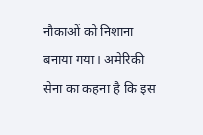नौकाओं को निशाना बनाया गया। अमेरिकी सेना का कहना है कि इस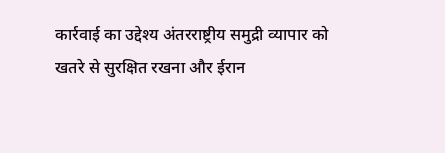कार्रवाई का उद्देश्य अंतरराष्ट्रीय समुद्री व्यापार को खतरे से सुरक्षित रखना और ईरान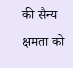की सैन्य क्षमता को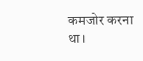कमजोर करना था।